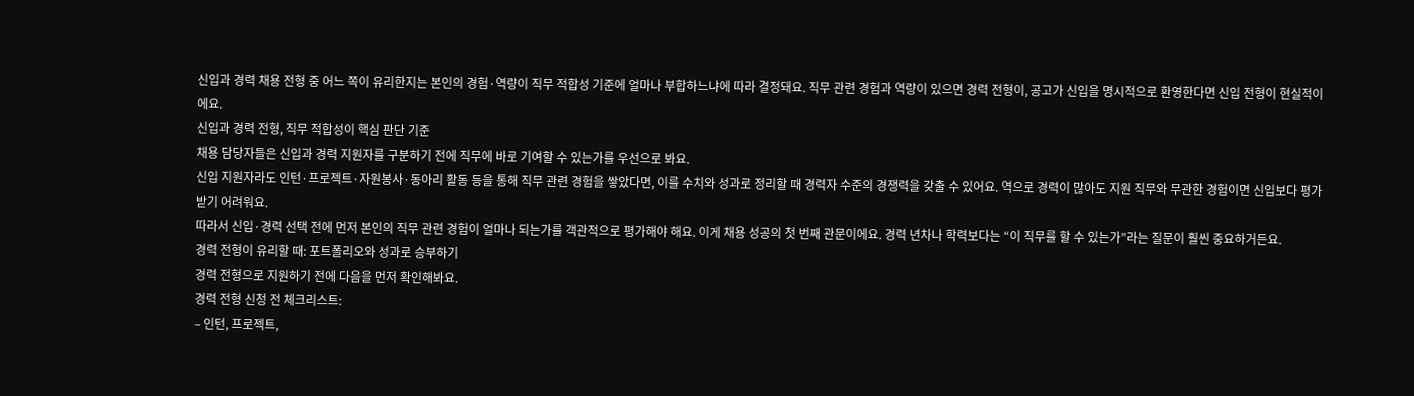신입과 경력 채용 전형 중 어느 쪽이 유리한지는 본인의 경험·역량이 직무 적합성 기준에 얼마나 부합하느냐에 따라 결정돼요. 직무 관련 경험과 역량이 있으면 경력 전형이, 공고가 신입을 명시적으로 환영한다면 신입 전형이 현실적이에요.
신입과 경력 전형, 직무 적합성이 핵심 판단 기준
채용 담당자들은 신입과 경력 지원자를 구분하기 전에 직무에 바로 기여할 수 있는가를 우선으로 봐요.
신입 지원자라도 인턴·프로젝트·자원봉사·동아리 활동 등을 통해 직무 관련 경험을 쌓았다면, 이를 수치와 성과로 정리할 때 경력자 수준의 경쟁력을 갖출 수 있어요. 역으로 경력이 많아도 지원 직무와 무관한 경험이면 신입보다 평가받기 어려워요.
따라서 신입·경력 선택 전에 먼저 본인의 직무 관련 경험이 얼마나 되는가를 객관적으로 평가해야 해요. 이게 채용 성공의 첫 번째 관문이에요. 경력 년차나 학력보다는 “이 직무를 할 수 있는가”라는 질문이 훨씬 중요하거든요.
경력 전형이 유리할 때: 포트폴리오와 성과로 승부하기
경력 전형으로 지원하기 전에 다음을 먼저 확인해봐요.
경력 전형 신청 전 체크리스트:
– 인턴, 프로젝트,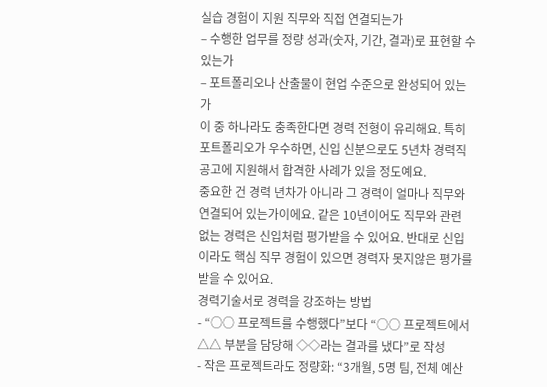실습 경험이 지원 직무와 직접 연결되는가
– 수행한 업무를 정량 성과(숫자, 기간, 결과)로 표현할 수 있는가
– 포트폴리오나 산출물이 현업 수준으로 완성되어 있는가
이 중 하나라도 충족한다면 경력 전형이 유리해요. 특히 포트폴리오가 우수하면, 신입 신분으로도 5년차 경력직 공고에 지원해서 합격한 사례가 있을 정도예요.
중요한 건 경력 년차가 아니라 그 경력이 얼마나 직무와 연결되어 있는가이에요. 같은 10년이어도 직무와 관련 없는 경력은 신입처럼 평가받을 수 있어요. 반대로 신입이라도 핵심 직무 경험이 있으면 경력자 못지않은 평가를 받을 수 있어요.
경력기술서로 경력을 강조하는 방법
- “○○ 프로젝트를 수행했다”보다 “○○ 프로젝트에서 △△ 부분을 담당해 ◇◇라는 결과를 냈다”로 작성
- 작은 프로젝트라도 정량화: “3개월, 5명 팀, 전체 예산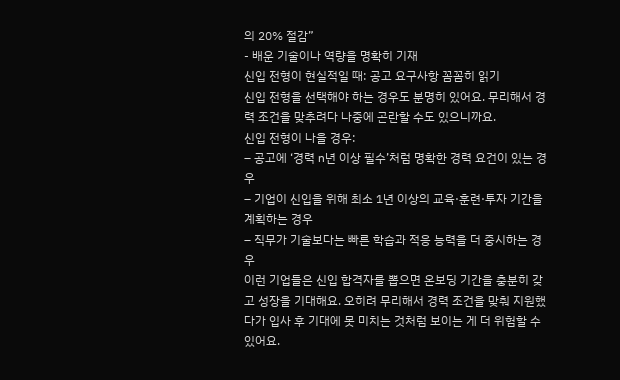의 20% 절감”
- 배운 기술이나 역량을 명확히 기재
신입 전형이 현실적일 때: 공고 요구사항 꼼꼼히 읽기
신입 전형을 선택해야 하는 경우도 분명히 있어요. 무리해서 경력 조건을 맞추려다 나중에 곤란할 수도 있으니까요.
신입 전형이 나을 경우:
– 공고에 ‘경력 n년 이상 필수’처럼 명확한 경력 요건이 있는 경우
– 기업이 신입을 위해 최소 1년 이상의 교육·훈련·투자 기간을 계획하는 경우
– 직무가 기술보다는 빠른 학습과 적응 능력을 더 중시하는 경우
이런 기업들은 신입 합격자를 뽑으면 온보딩 기간을 충분히 갖고 성장을 기대해요. 오히려 무리해서 경력 조건을 맞춰 지원했다가 입사 후 기대에 못 미치는 것처럼 보이는 게 더 위험할 수 있어요.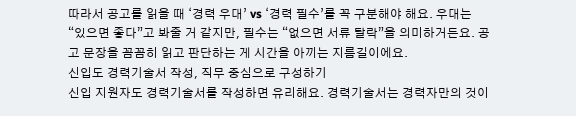따라서 공고를 읽을 때 ‘경력 우대’ vs ‘경력 필수’를 꼭 구분해야 해요. 우대는 “있으면 좋다”고 봐줄 거 같지만, 필수는 “없으면 서류 탈락”을 의미하거든요. 공고 문장을 꼼꼼히 읽고 판단하는 게 시간을 아끼는 지름길이에요.
신입도 경력기술서 작성, 직무 중심으로 구성하기
신입 지원자도 경력기술서를 작성하면 유리해요. 경력기술서는 경력자만의 것이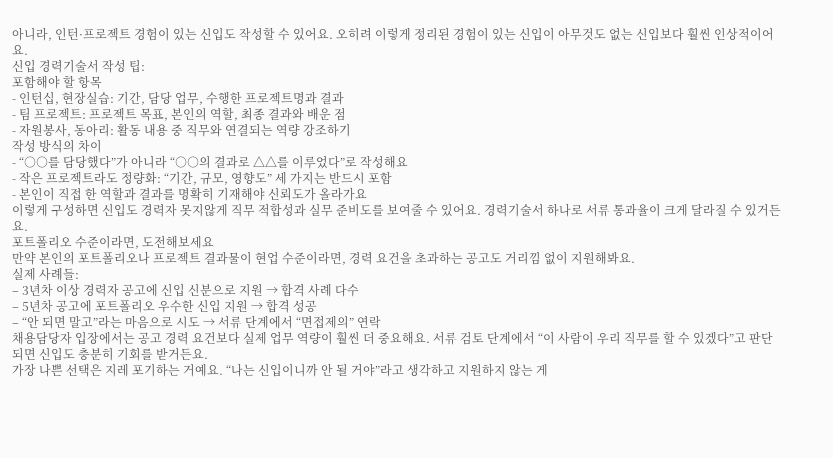아니라, 인턴·프로젝트 경험이 있는 신입도 작성할 수 있어요. 오히려 이렇게 정리된 경험이 있는 신입이 아무것도 없는 신입보다 훨씬 인상적이어요.
신입 경력기술서 작성 팁:
포함해야 할 항목
- 인턴십, 현장실습: 기간, 담당 업무, 수행한 프로젝트명과 결과
- 팀 프로젝트: 프로젝트 목표, 본인의 역할, 최종 결과와 배운 점
- 자원봉사, 동아리: 활동 내용 중 직무와 연결되는 역량 강조하기
작성 방식의 차이
- “○○를 담당했다”가 아니라 “○○의 결과로 △△를 이루었다”로 작성해요
- 작은 프로젝트라도 정량화: “기간, 규모, 영향도” 세 가지는 반드시 포함
- 본인이 직접 한 역할과 결과를 명확히 기재해야 신뢰도가 올라가요
이렇게 구성하면 신입도 경력자 못지않게 직무 적합성과 실무 준비도를 보여줄 수 있어요. 경력기술서 하나로 서류 통과율이 크게 달라질 수 있거든요.
포트폴리오 수준이라면, 도전해보세요
만약 본인의 포트폴리오나 프로젝트 결과물이 현업 수준이라면, 경력 요건을 초과하는 공고도 거리낌 없이 지원해봐요.
실제 사례들:
– 3년차 이상 경력자 공고에 신입 신분으로 지원 → 합격 사례 다수
– 5년차 공고에 포트폴리오 우수한 신입 지원 → 합격 성공
– “안 되면 말고”라는 마음으로 시도 → 서류 단계에서 “면접제의” 연락
채용담당자 입장에서는 공고 경력 요건보다 실제 업무 역량이 훨씬 더 중요해요. 서류 검토 단계에서 “이 사람이 우리 직무를 할 수 있겠다”고 판단되면 신입도 충분히 기회를 받거든요.
가장 나쁜 선택은 지레 포기하는 거예요. “나는 신입이니까 안 될 거야”라고 생각하고 지원하지 않는 게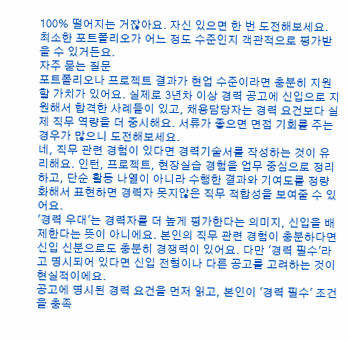100% 떨어지는 거잖아요. 자신 있으면 한 번 도전해보세요. 최소한 포트폴리오가 어느 정도 수준인지 객관적으로 평가받을 수 있거든요.
자주 묻는 질문
포트폴리오나 프로젝트 결과가 현업 수준이라면 충분히 지원할 가치가 있어요. 실제로 3년차 이상 경력 공고에 신입으로 지원해서 합격한 사례들이 있고, 채용담당자는 경력 요건보다 실제 직무 역량을 더 중시해요. 서류가 좋으면 면접 기회를 주는 경우가 많으니 도전해보세요.
네, 직무 관련 경험이 있다면 경력기술서를 작성하는 것이 유리해요. 인턴, 프로젝트, 현장실습 경험을 업무 중심으로 정리하고, 단순 활동 나열이 아니라 수행한 결과와 기여도를 정량화해서 표현하면 경력자 못지않은 직무 적합성을 보여줄 수 있어요.
'경력 우대'는 경력자를 더 높게 평가한다는 의미지, 신입을 배제한다는 뜻이 아니에요. 본인의 직무 관련 경험이 충분하다면 신입 신분으로도 충분히 경쟁력이 있어요. 다만 '경력 필수'라고 명시되어 있다면 신입 전형이나 다른 공고를 고려하는 것이 현실적이에요.
공고에 명시된 경력 요건을 먼저 읽고, 본인이 '경력 필수' 조건을 충족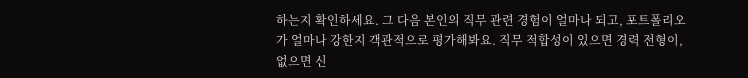하는지 확인하세요. 그 다음 본인의 직무 관련 경험이 얼마나 되고, 포트폴리오가 얼마나 강한지 객관적으로 평가해봐요. 직무 적합성이 있으면 경력 전형이, 없으면 신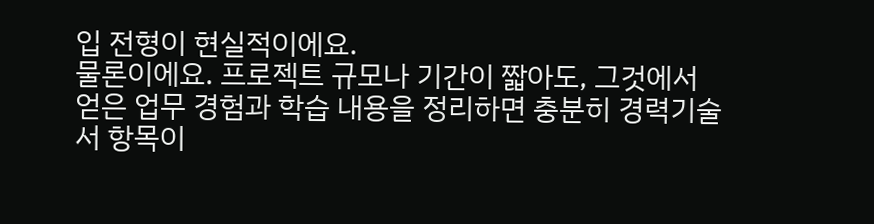입 전형이 현실적이에요.
물론이에요. 프로젝트 규모나 기간이 짧아도, 그것에서 얻은 업무 경험과 학습 내용을 정리하면 충분히 경력기술서 항목이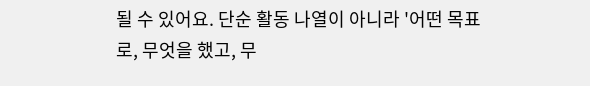될 수 있어요. 단순 활동 나열이 아니라 '어떤 목표로, 무엇을 했고, 무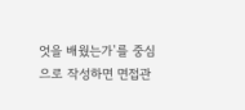엇을 배웠는가'를 중심으로 작성하면 면접관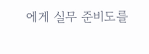에게 실무 준비도를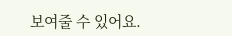보여줄 수 있어요.